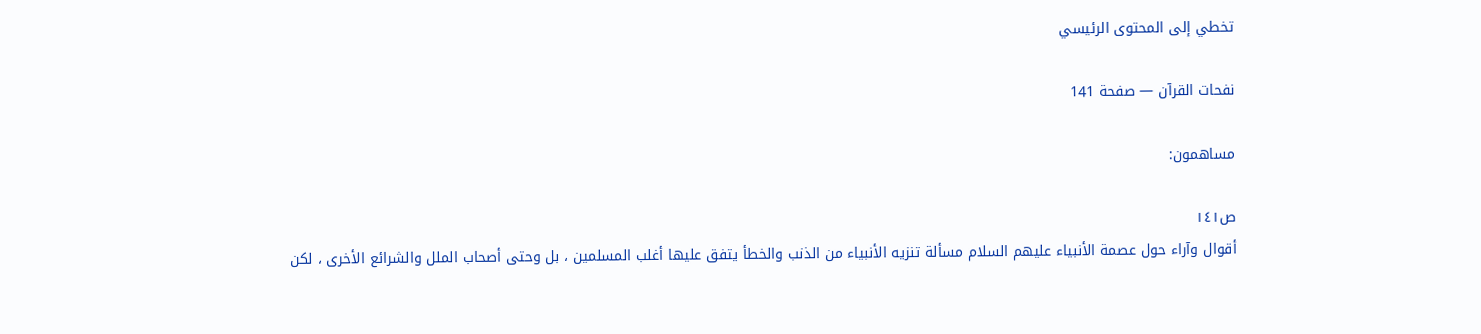تخطي إلى المحتوى الرئيسي

نفحات القرآن — صفحة 141

مساهمون:

ص١٤١
أقوال وآراء حول عصمة الأنبياء عليهم السلام مسألة تنزيه الأنبياء من الذنب والخطأ يتفق عليها أغلب المسلمين ، بل وحتى أصحاب الملل والشرائع الأخرى ، لكن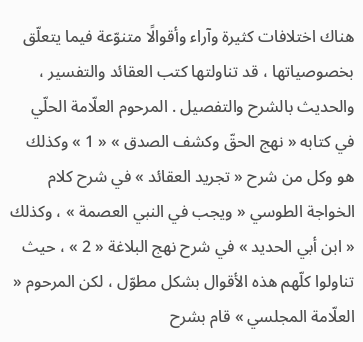هناك اختلافات كثيرة وآراء وأقوالًا متنوّعة فيما يتعلّق بخصوصياتها ، قد تناولتها كتب العقائد والتفسير ، والحديث بالشرح والتفصيل . المرحوم العلّامة الحلّي في كتابه « نهج الحقّ وكشف الصدق » « 1 » وكذلك هو وكل من شرح « تجريد العقائد » في شرح كلام الخواجة الطوسي « ويجب في النبي العصمة » ، وكذلك « ابن أبي الحديد » في شرح نهج البلاغة « 2 » ، حيث تناولوا كلّهم هذه الأقوال بشكل مطوّل ، لكن المرحوم « العلّامة المجلسي » قام بشرح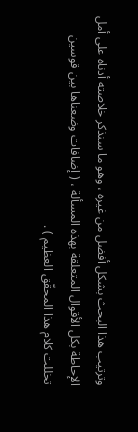وترتيب هذا البحث بشكل أفضل من غيره ، وهو ما سنذكر خلاصته أدناه على أمل الإحاطة بكل الأقوال المتعلقة بهذه المسألة ، ( إضافات وضعناها بين قوسين تخللت كلام هذا المحقّق العظيم ) .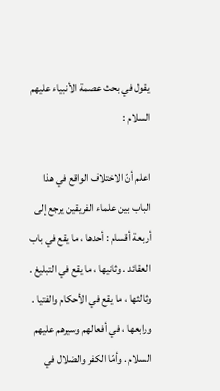يقول في بحث عصمة الأنبياء عليهم السلام :

اعلم أنّ الاختلاف الواقع في هذا الباب بين علماء الفريقين يرجع إلى أربعة أقسام : أحدها ، ما يقع في باب العقائد . وثانيها ، ما يقع في التبليغ . وثالثها ، ما يقع في الأحكام والفتيا . ورابعها ، في أفعالهم وسيرهم عليهم السلام . وأمّا الكفر والضلال في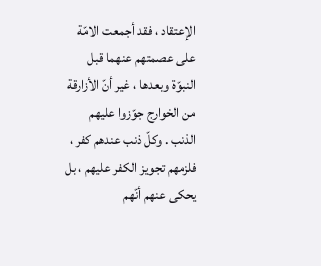الإعتقاد ، فقد أجمعت الامّة على عصمتهم عنهما قبل النبوّة وبعدها ، غير أنّ الأزارقة من الخوارج جوّزوا عليهم الذنب . وكلّ ذنب عندهم كفر ، فلزمهم تجويز الكفر عليهم ، بل يحكى عنهم أنّهم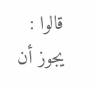قالوا : يجوز أن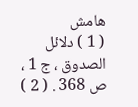هامش
( 1 ) دلائل الصدوق ، ج 1 ، ص 368 . ( 2 )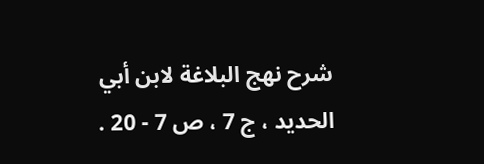شرح نهج البلاغة لابن أبي الحديد ، ج 7 ، ص 7 - 20 .